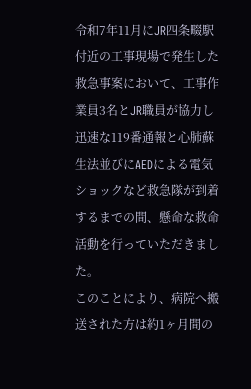令和7年11月にJR四条畷駅付近の工事現場で発生した救急事案において、工事作業員3名とJR職員が協力し迅速な119番通報と心肺蘇生法並びにAEDによる電気ショックなど救急隊が到着するまでの間、懸命な救命活動を行っていただきました。
このことにより、病院へ搬送された方は約1ヶ月間の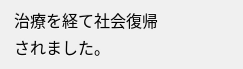治療を経て社会復帰されました。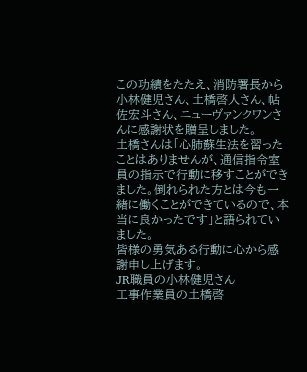この功績をたたえ、消防署長から小林健児さん、土橋啓人さん、帖佐宏斗さん、ニューヴァンクワンさんに感謝状を贈呈しました。
土橋さんは「心肺蘇生法を習ったことはありませんが、通信指令室員の指示で行動に移すことができました。倒れられた方とは今も一緒に働くことができているので、本当に良かったです」と語られていました。
皆様の勇気ある行動に心から感謝申し上げます。
JR職員の小林健児さん
工事作業員の土橋啓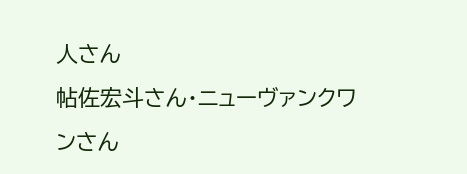人さん
帖佐宏斗さん・ニューヴァンクワンさん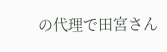の代理で田宮さん